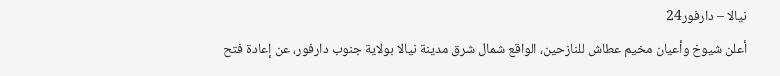نيالا – دارفور24
أعلن شيوخ وأعيان مخيم عطاش للنازحين، الواقع شمال شرق مدينة نيالا بولاية جنوب دارفور، عن إعادة فتح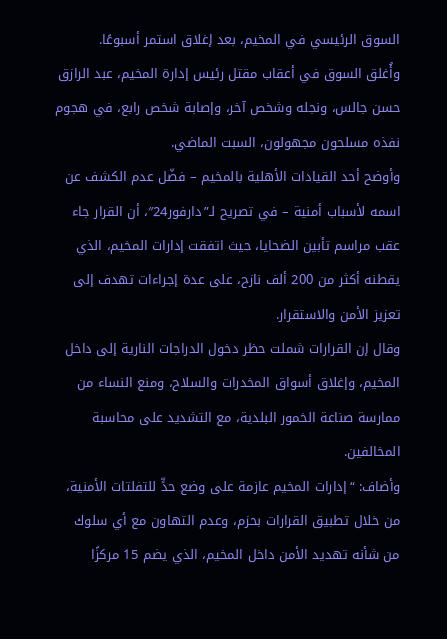السوق الرئيسي في المخيم، بعد إغلاق استمر أسبوعًا.
وأُغلق السوق في أعقاب مقتل رئيس إدارة المخيم، عبد الرازق حسن جالس، ونجله وشخص آخر، وإصابة شخص رابع، في هجوم نفذه مسلحون مجهولون، السبت الماضي.
وأوضح أحد القيادات الأهلية بالمخيم – فضّل عدم الكشف عن اسمه لأسباب أمنية – في تصريح لـ”دارفور24″، أن القرار جاء عقب مراسم تأبين الضحايا، حيث اتفقت إدارات المخيم، الذي يقطنه أكثر من 200 ألف نازح، على عدة إجراءات تهدف إلى تعزيز الأمن والاستقرار.
وقال إن القرارات شملت حظر دخول الدراجات النارية إلى داخل المخيم، وإغلاق أسواق المخدرات والسلاح، ومنع النساء من ممارسة صناعة الخمور البلدية، مع التشديد على محاسبة المخالفين.
وأضاف: “إدارات المخيم عازمة على وضع حدٍّ للتفلتات الأمنية، من خلال تطبيق القرارات بحزم، وعدم التهاون مع أي سلوك من شأنه تهديد الأمن داخل المخيم، الذي يضم 15 مركزًا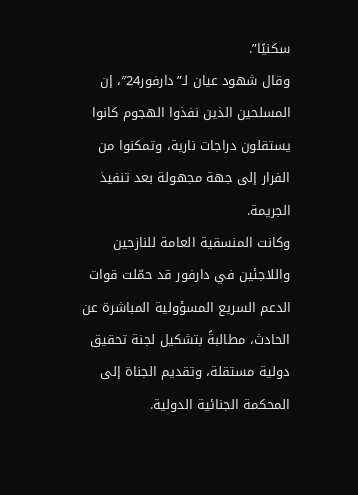سكنيًا”.
وقال شهود عيان لـ”دارفور24″، إن المسلحين الذين نفذوا الهجوم كانوا يستقلون دراجات نارية، وتمكنوا من الفرار إلى جهة مجهولة بعد تنفيذ الجريمة.
وكانت المنسقية العامة للنازحين واللاجئين في دارفور قد حمّلت قوات الدعم السريع المسؤولية المباشرة عن الحادث، مطالبةً بتشكيل لجنة تحقيق دولية مستقلة، وتقديم الجناة إلى المحكمة الجنائية الدولية.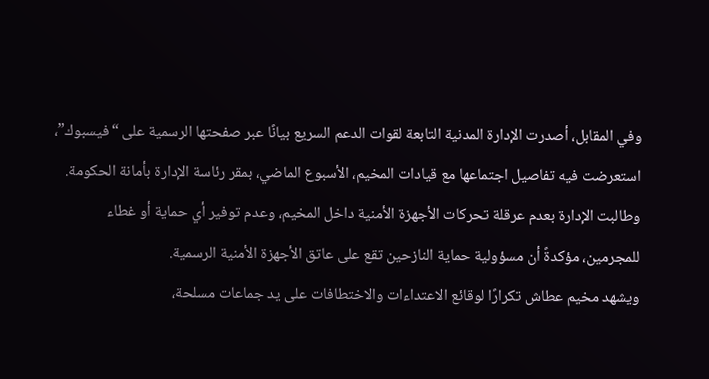وفي المقابل، أصدرت الإدارة المدنية التابعة لقوات الدعم السريع بيانًا عبر صفحتها الرسمية على “فيسبوك”، استعرضت فيه تفاصيل اجتماعها مع قيادات المخيم، الأسبوع الماضي، بمقر رئاسة الإدارة بأمانة الحكومة.
وطالبت الإدارة بعدم عرقلة تحركات الأجهزة الأمنية داخل المخيم، وعدم توفير أي حماية أو غطاء للمجرمين، مؤكدةً أن مسؤولية حماية النازحين تقع على عاتق الأجهزة الأمنية الرسمية.
ويشهد مخيم عطاش تكرارًا لوقائع الاعتداءات والاختطافات على يد جماعات مسلحة،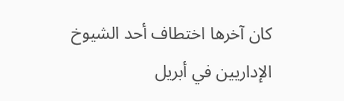كان آخرها اختطاف أحد الشيوخ الإداريين في أبريل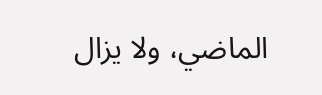الماضي، ولا يزال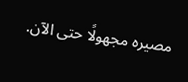مصيره مجهولًا حتى الآن.